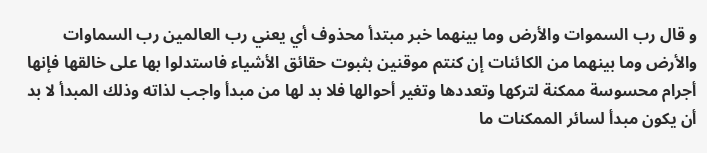و قال رب السموات والأرض وما بينهما خبر مبتدأ محذوف أي يعني رب العالمين رب السماوات والأرض وما بينهما من الكائنات إن كنتم موقنين بثبوت حقائق الأشياء فاستدلوا بها على خالقها فإنها أجرام محسوسة ممكنة لتركها وتعددها وتغير أحوالها فلا بد لها من مبدأ واجب لذاته وذلك المبدأ لا بد أن يكون مبدأ لسائر الممكنات ما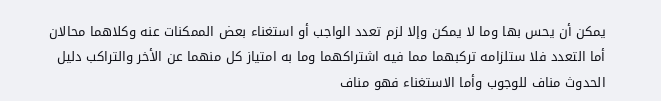يمكن أن يحس بها وما لا يمكن وإلا لزم تعدد الواجب أو استغناء بعض الممكنات عنه وكلاهما محالان أما التعدد فلا ستلزامه تركبهما مما فيه اشتراكهما وما به امتياز كل منهما عن الأخر والتراكب دليل الحدوث مناف للوجوب وأما الاستغناء فهو مناف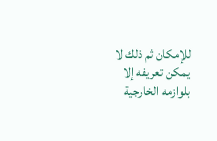للإمكان ثم ذلك لا يمكن تعريفه إلا بلوازمه الخارجية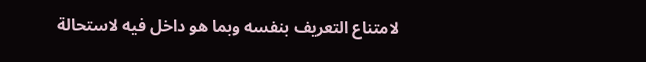لامتناع التعريف بنفسه وبما هو داخل فيه لاستحالة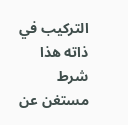التركيب في ذاته هذا شرط مستغن عن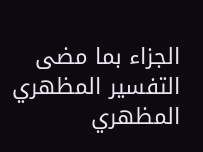الجزاء بما مضى
التفسير المظهري
المظهري